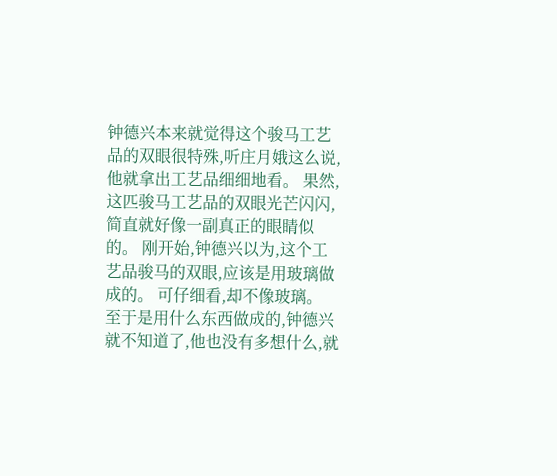钟德兴本来就觉得这个骏马工艺品的双眼很特殊,听庄月娥这么说,他就拿出工艺品细细地看。 果然,这匹骏马工艺品的双眼光芒闪闪,简直就好像一副真正的眼睛似的。 刚开始,钟德兴以为,这个工艺品骏马的双眼,应该是用玻璃做成的。 可仔细看,却不像玻璃。 至于是用什么东西做成的,钟德兴就不知道了,他也没有多想什么,就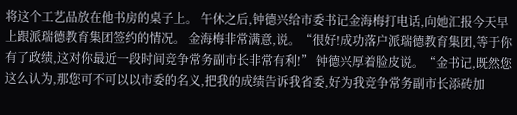将这个工艺品放在他书房的桌子上。 午休之后,钟德兴给市委书记金海梅打电话,向她汇报今天早上跟派瑞德教育集团签约的情况。 金海梅非常满意,说。“很好!成功落户派瑞德教育集团,等于你有了政绩,这对你最近一段时间竞争常务副市长非常有利!” 钟德兴厚着脸皮说。“金书记,既然您这么认为,那您可不可以以市委的名义,把我的成绩告诉我省委,好为我竞争常务副市长添砖加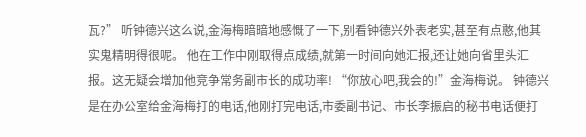瓦?” 听钟德兴这么说,金海梅暗暗地感慨了一下,别看钟德兴外表老实,甚至有点憨,他其实鬼精明得很呢。 他在工作中刚取得点成绩,就第一时间向她汇报,还让她向省里头汇报。这无疑会增加他竞争常务副市长的成功率! “你放心吧,我会的!”金海梅说。 钟德兴是在办公室给金海梅打的电话,他刚打完电话,市委副书记、市长李振启的秘书电话便打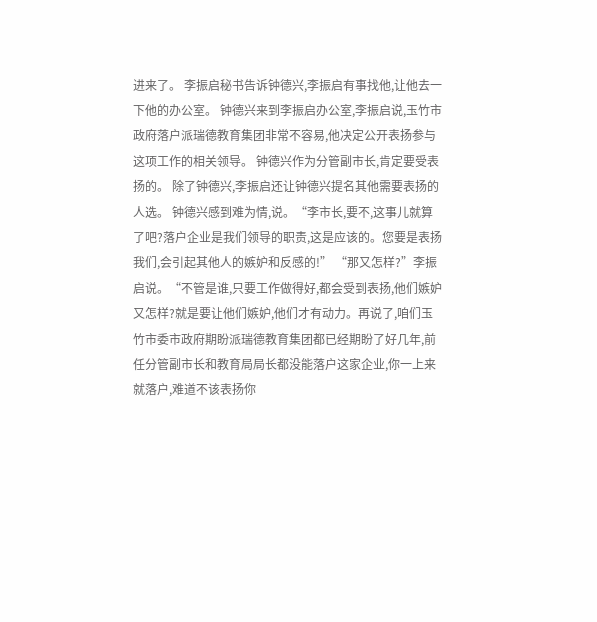进来了。 李振启秘书告诉钟德兴,李振启有事找他,让他去一下他的办公室。 钟德兴来到李振启办公室,李振启说,玉竹市政府落户派瑞德教育集团非常不容易,他决定公开表扬参与这项工作的相关领导。 钟德兴作为分管副市长,肯定要受表扬的。 除了钟德兴,李振启还让钟德兴提名其他需要表扬的人选。 钟德兴感到难为情,说。“李市长,要不,这事儿就算了吧?落户企业是我们领导的职责,这是应该的。您要是表扬我们,会引起其他人的嫉妒和反感的!” “那又怎样?”李振启说。“不管是谁,只要工作做得好,都会受到表扬,他们嫉妒又怎样?就是要让他们嫉妒,他们才有动力。再说了,咱们玉竹市委市政府期盼派瑞德教育集团都已经期盼了好几年,前任分管副市长和教育局局长都没能落户这家企业,你一上来就落户,难道不该表扬你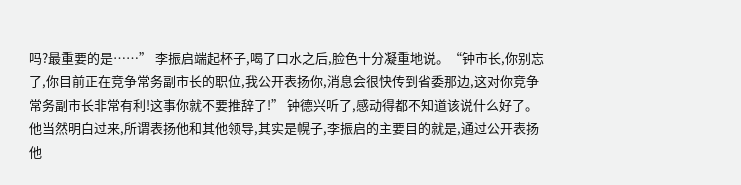吗?最重要的是……” 李振启端起杯子,喝了口水之后,脸色十分凝重地说。“钟市长,你别忘了,你目前正在竞争常务副市长的职位,我公开表扬你,消息会很快传到省委那边,这对你竞争常务副市长非常有利!这事你就不要推辞了!” 钟德兴听了,感动得都不知道该说什么好了。他当然明白过来,所谓表扬他和其他领导,其实是幌子,李振启的主要目的就是,通过公开表扬他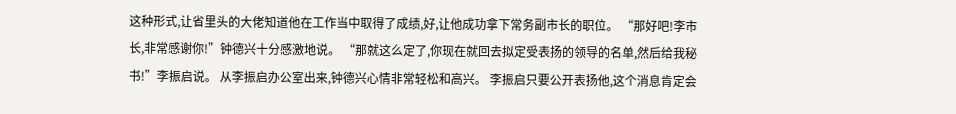这种形式,让省里头的大佬知道他在工作当中取得了成绩,好,让他成功拿下常务副市长的职位。 “那好吧!李市长,非常感谢你!”钟德兴十分感激地说。 “那就这么定了,你现在就回去拟定受表扬的领导的名单,然后给我秘书!”李振启说。 从李振启办公室出来,钟德兴心情非常轻松和高兴。 李振启只要公开表扬他,这个消息肯定会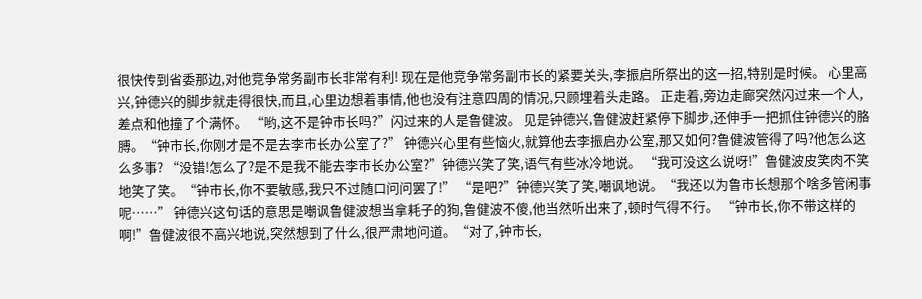很快传到省委那边,对他竞争常务副市长非常有利! 现在是他竞争常务副市长的紧要关头,李振启所祭出的这一招,特别是时候。 心里高兴,钟德兴的脚步就走得很快,而且,心里边想着事情,他也没有注意四周的情况,只顾埋着头走路。 正走着,旁边走廊突然闪过来一个人,差点和他撞了个满怀。 “哟,这不是钟市长吗?”闪过来的人是鲁健波。 见是钟德兴,鲁健波赶紧停下脚步,还伸手一把抓住钟德兴的胳膊。“钟市长,你刚才是不是去李市长办公室了?” 钟德兴心里有些恼火,就算他去李振启办公室,那又如何?鲁健波管得了吗?他怎么这么多事? “没错!怎么了?是不是我不能去李市长办公室?”钟德兴笑了笑,语气有些冰冷地说。 “我可没这么说呀!”鲁健波皮笑肉不笑地笑了笑。“钟市长,你不要敏感,我只不过随口问问罢了!” “是吧?”钟德兴笑了笑,嘲讽地说。“我还以为鲁市长想那个啥多管闲事呢……” 钟德兴这句话的意思是嘲讽鲁健波想当拿耗子的狗,鲁健波不傻,他当然听出来了,顿时气得不行。 “钟市长,你不带这样的啊!”鲁健波很不高兴地说,突然想到了什么,很严肃地问道。“对了,钟市长,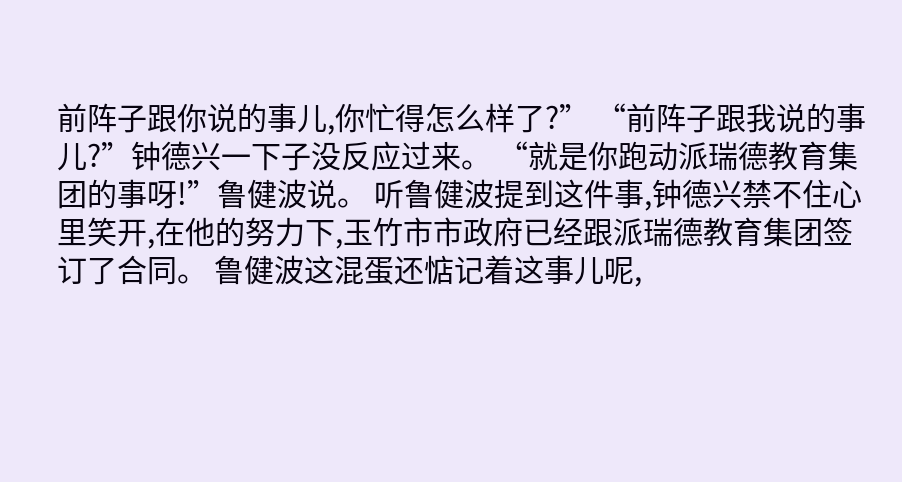前阵子跟你说的事儿,你忙得怎么样了?” “前阵子跟我说的事儿?”钟德兴一下子没反应过来。 “就是你跑动派瑞德教育集团的事呀!”鲁健波说。 听鲁健波提到这件事,钟德兴禁不住心里笑开,在他的努力下,玉竹市市政府已经跟派瑞德教育集团签订了合同。 鲁健波这混蛋还惦记着这事儿呢,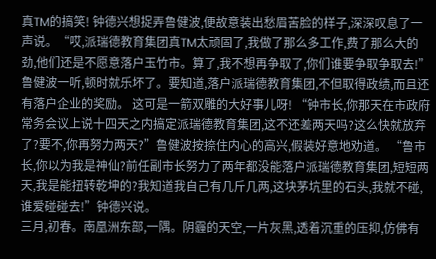真TM的搞笑! 钟德兴想捉弄鲁健波,便故意装出愁眉苦脸的样子,深深叹息了一声说。“哎,派瑞德教育集团真TM太顽固了,我做了那么多工作,费了那么大的劲,他们还是不愿意落户玉竹市。算了,我不想再争取了,你们谁要争取争取去!” 鲁健波一听,顿时就乐坏了。要知道,落户派瑞德教育集团,不但取得政绩,而且还有落户企业的奖励。 这可是一箭双雕的大好事儿呀! “钟市长,你那天在市政府常务会议上说十四天之内搞定派瑞德教育集团,这不还差两天吗?这么快就放弃了?要不,你再努力两天?”鲁健波按捺住内心的高兴,假装好意地劝道。 “鲁市长,你以为我是神仙?前任副市长努力了两年都没能落户派瑞德教育集团,短短两天,我是能扭转乾坤的?我知道我自己有几斤几两,这块茅坑里的石头,我就不碰,谁爱碰碰去!”钟德兴说。
三月,初春。南凰洲东部,一隅。阴霾的天空,一片灰黑,透着沉重的压抑,仿佛有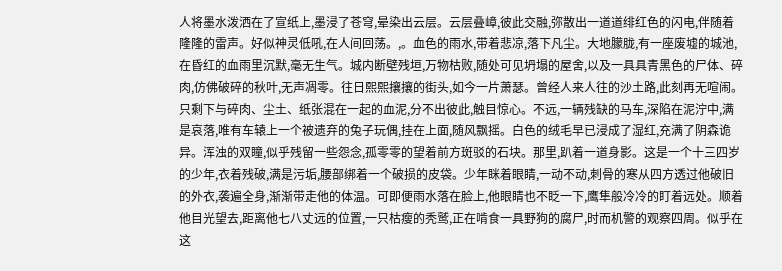人将墨水泼洒在了宣纸上,墨浸了苍穹,晕染出云层。云层叠嶂,彼此交融,弥散出一道道绯红色的闪电,伴随着隆隆的雷声。好似神灵低吼,在人间回荡。,。血色的雨水,带着悲凉,落下凡尘。大地朦胧,有一座废墟的城池,在昏红的血雨里沉默,毫无生气。城内断壁残垣,万物枯败,随处可见坍塌的屋舍,以及一具具青黑色的尸体、碎肉,仿佛破碎的秋叶,无声凋零。往日熙熙攘攘的街头,如今一片萧瑟。曾经人来人往的沙土路,此刻再无喧闹。只剩下与碎肉、尘土、纸张混在一起的血泥,分不出彼此,触目惊心。不远,一辆残缺的马车,深陷在泥泞中,满是哀落,唯有车辕上一个被遗弃的兔子玩偶,挂在上面,随风飘摇。白色的绒毛早已浸成了湿红,充满了阴森诡异。浑浊的双瞳,似乎残留一些怨念,孤零零的望着前方斑驳的石块。那里,趴着一道身影。这是一个十三四岁的少年,衣着残破,满是污垢,腰部绑着一个破损的皮袋。少年眯着眼睛,一动不动,刺骨的寒从四方透过他破旧的外衣,袭遍全身,渐渐带走他的体温。可即便雨水落在脸上,他眼睛也不眨一下,鹰隼般冷冷的盯着远处。顺着他目光望去,距离他七八丈远的位置,一只枯瘦的秃鹫,正在啃食一具野狗的腐尸,时而机警的观察四周。似乎在这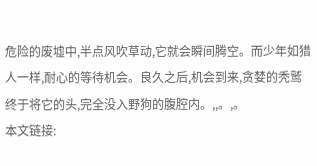危险的废墟中,半点风吹草动,它就会瞬间腾空。而少年如猎人一样,耐心的等待机会。良久之后,机会到来,贪婪的秃鹫终于将它的头,完全没入野狗的腹腔内。,,。,。
本文链接: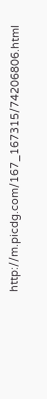http://m.picdg.com/167_167315/74206806.html